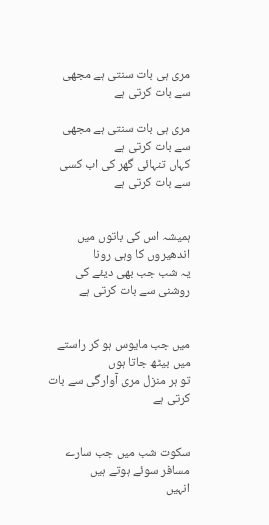مری ہی بات سنتی ہے مجھی سے بات کرتی ہے

مری ہی بات سنتی ہے مجھی سے بات کرتی ہے
کہاں تنہائی گھر کی اب کسی سے بات کرتی ہے


ہمیشہ اس کی باتوں میں اندھیروں کا وہی رونا
یہ شب جب بھی دیئے کی روشنی سے بات کرتی ہے


میں جب مایوس ہو کر راستے میں بیٹھ جاتا ہوں
تو ہر منزل مری آوارگی سے بات کرتی ہے


سکوت شب میں جب سارے مسافر سوئے ہوتے ہیں
انہیں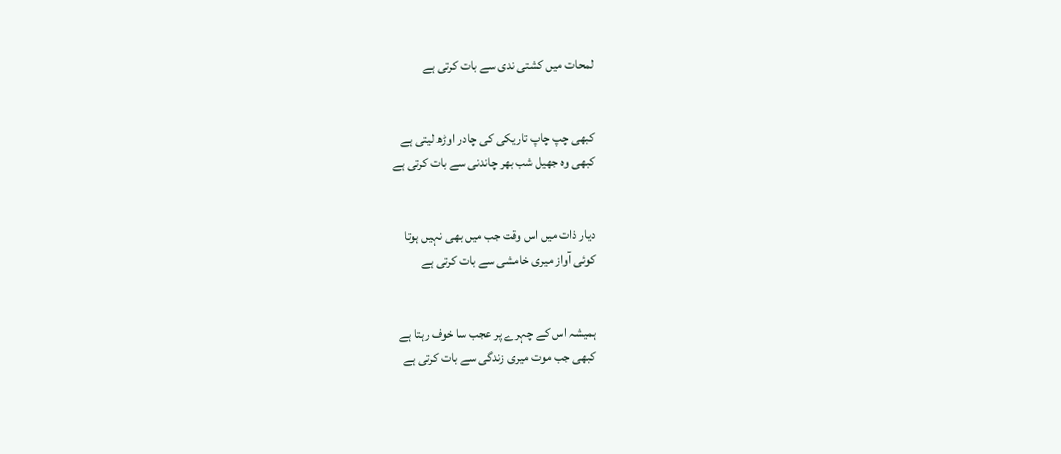لمحات میں کشتی ندی سے بات کرتی ہے


کبھی چپ چاپ تاریکی کی چادر اوڑھ لیتی ہے
کبھی وہ جھیل شب بھر چاندنی سے بات کرتی ہے


دیار ذات میں اس وقت جب میں بھی نہیں ہوتا
کوئی آواز میری خامشی سے بات کرتی ہے


ہمیشہ اس کے چہرے پر عجب سا خوف رہتا ہے
کبھی جب موت میری زندگی سے بات کرتی ہے